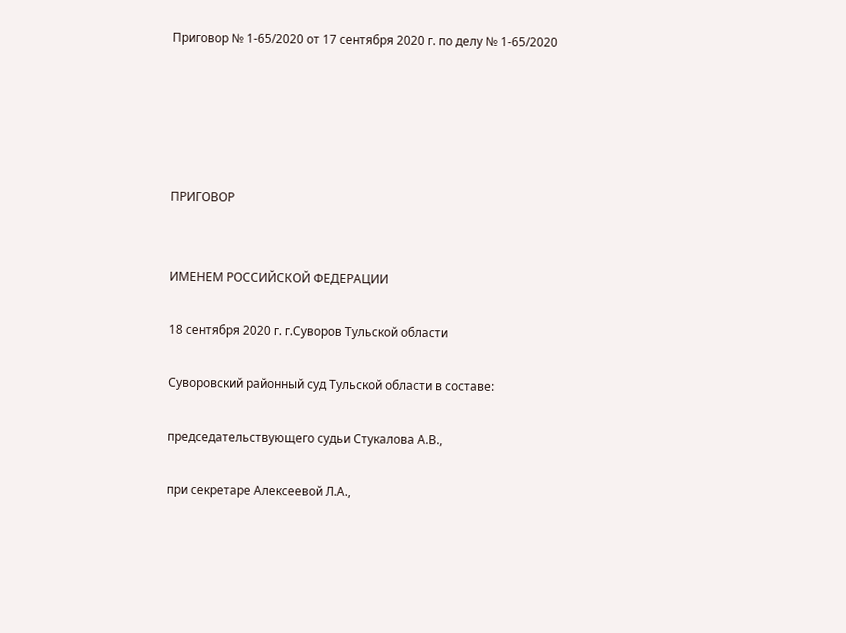Приговор № 1-65/2020 от 17 сентября 2020 г. по делу № 1-65/2020





ПРИГОВОР


ИМЕНЕМ РОССИЙСКОЙ ФЕДЕРАЦИИ

18 сентября 2020 г. г.Суворов Тульской области

Суворовский районный суд Тульской области в составе:

председательствующего судьи Стукалова А.В.,

при секретаре Алексеевой Л.А.,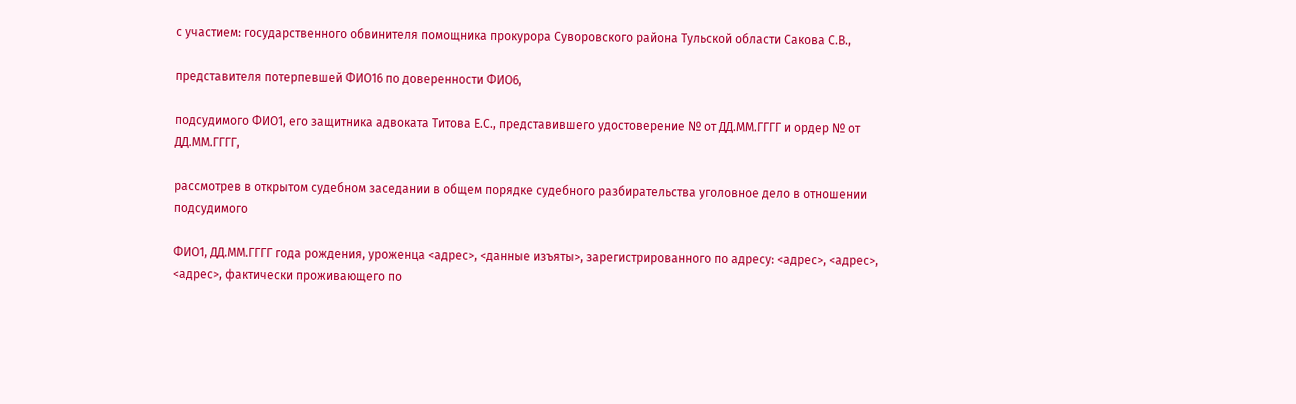с участием: государственного обвинителя помощника прокурора Суворовского района Тульской области Сакова С.В.,

представителя потерпевшей ФИО16 по доверенности ФИО6,

подсудимого ФИО1, его защитника адвоката Титова Е.С., представившего удостоверение № от ДД.ММ.ГГГГ и ордер № от ДД.ММ.ГГГГ,

рассмотрев в открытом судебном заседании в общем порядке судебного разбирательства уголовное дело в отношении подсудимого

ФИО1, ДД.ММ.ГГГГ года рождения, уроженца <адрес>, <данные изъяты>, зарегистрированного по адресу: <адрес>, <адрес>, <адрес>, фактически проживающего по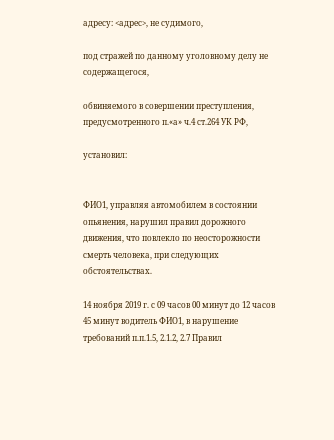адресу: <адрес>, не судимого,

под стражей по данному уголовному делу не содержащегося,

обвиняемого в совершении преступления, предусмотренного п.«а» ч.4 ст.264 УК РФ,

установил:


ФИО1, управляя автомобилем в состоянии опьянения, нарушил правил дорожного движения, что повлекло по неосторожности смерть человека, при следующих обстоятельствах.

14 ноября 2019 г. с 09 часов 00 минут до 12 часов 45 минут водитель ФИО1, в нарушение требований п.п.1.5, 2.1.2, 2.7 Правил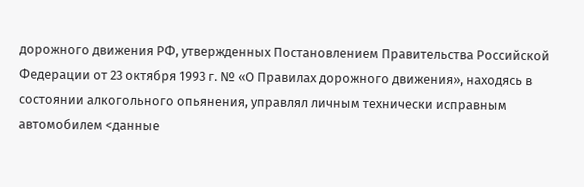дорожного движения РФ, утвержденных Постановлением Правительства Российской Федерации от 23 октября 1993 г. № «О Правилах дорожного движения», находясь в состоянии алкогольного опьянения, управлял личным технически исправным автомобилем <данные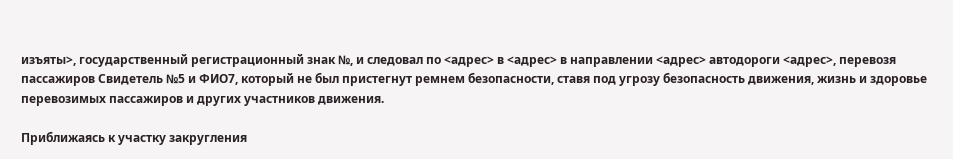изъяты>, государственный регистрационный знак №, и следовал по <адрес> в <адрес> в направлении <адрес> автодороги <адрес>, перевозя пассажиров Свидетель №5 и ФИО7, который не был пристегнут ремнем безопасности, ставя под угрозу безопасность движения, жизнь и здоровье перевозимых пассажиров и других участников движения.

Приближаясь к участку закругления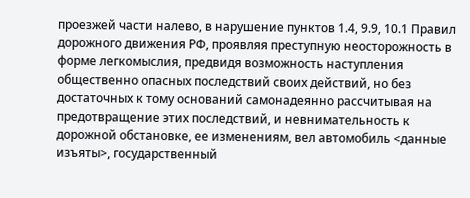проезжей части налево, в нарушение пунктов 1.4, 9.9, 10.1 Правил дорожного движения РФ, проявляя преступную неосторожность в форме легкомыслия, предвидя возможность наступления общественно опасных последствий своих действий, но без достаточных к тому оснований самонадеянно рассчитывая на предотвращение этих последствий, и невнимательность к дорожной обстановке, ее изменениям, вел автомобиль <данные изъяты>, государственный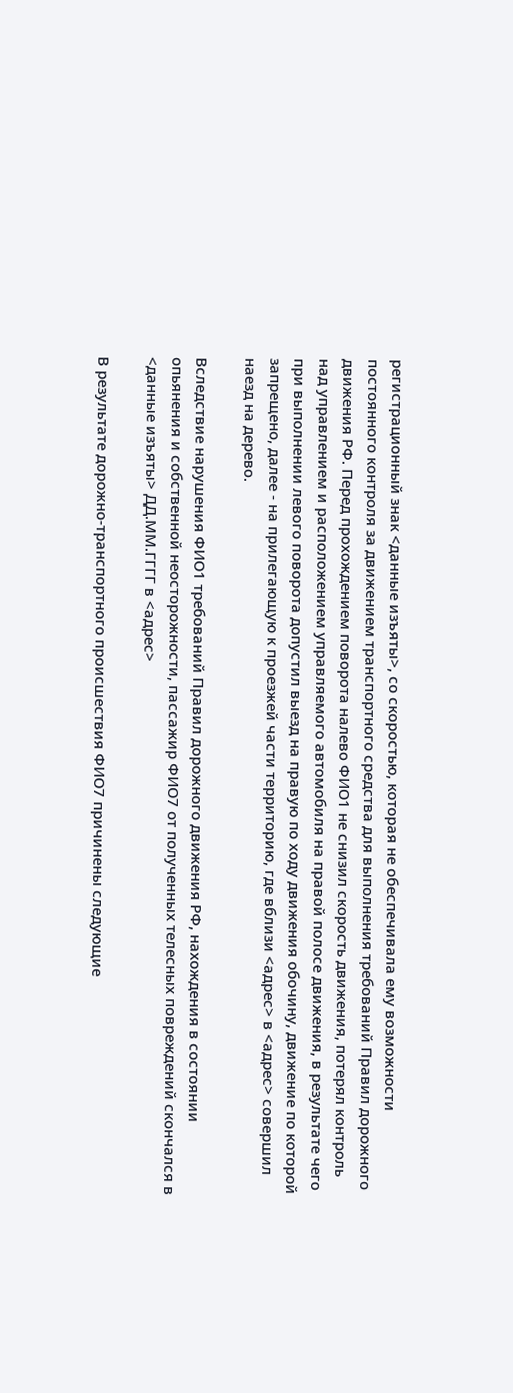регистрационный знак <данные изъяты>, со скоростью, которая не обеспечивала ему возможности постоянного контроля за движением транспортного средства для выполнения требований Правил дорожного движения РФ. Перед прохождением поворота налево ФИО1 не снизил скорость движения, потерял контроль над управлением и расположением управляемого автомобиля на правой полосе движения, в результате чего при выполнении левого поворота допустил выезд на правую по ходу движения обочину, движение по которой запрещено, далее - на прилегающую к проезжей части территорию, где вблизи <адрес> в <адрес> совершил наезд на дерево.

Вследствие нарушения ФИО1 требований Правил дорожного движения РФ, нахождения в состоянии опьянения и собственной неосторожности, пассажир ФИО7 от полученных телесных повреждений скончался в <данные изъяты> ДД.ММ.ГГГГ в <адрес>

В результате дорожно-транспортного происшествия ФИО7 причинены следующие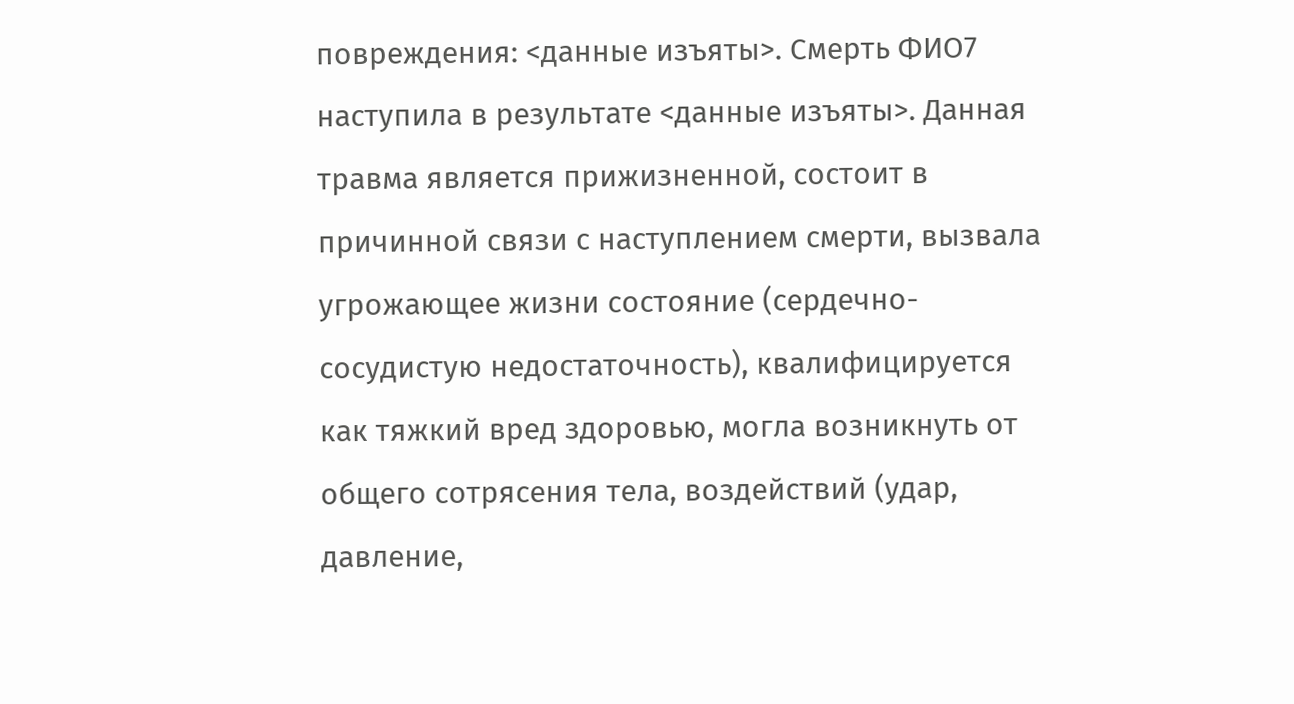повреждения: <данные изъяты>. Смерть ФИО7 наступила в результате <данные изъяты>. Данная травма является прижизненной, состоит в причинной связи с наступлением смерти, вызвала угрожающее жизни состояние (сердечно-сосудистую недостаточность), квалифицируется как тяжкий вред здоровью, могла возникнуть от общего сотрясения тела, воздействий (удар, давление,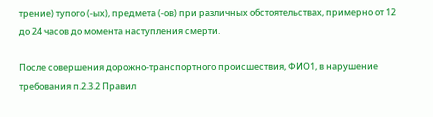трение) тупого (-ых), предмета (-ов) при различных обстоятельствах, примерно от 12 до 24 часов до момента наступления смерти.

После совершения дорожно-транспортного происшествия, ФИО1, в нарушение требования п.2.3.2 Правил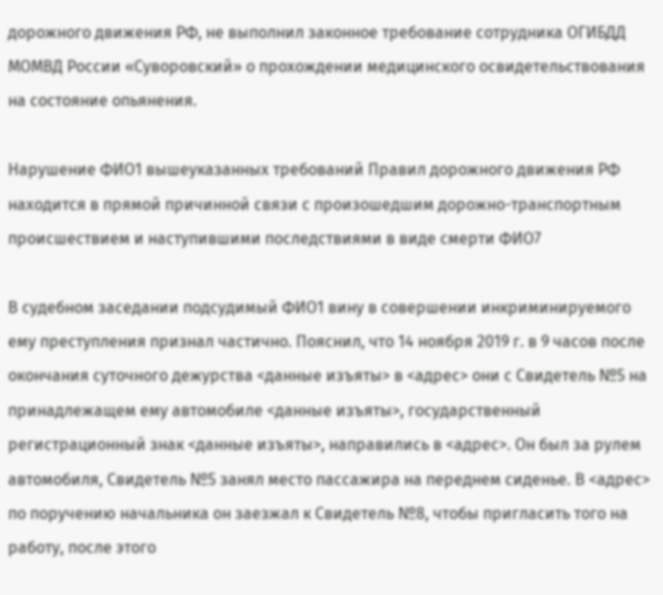дорожного движения РФ, не выполнил законное требование сотрудника ОГИБДД МОМВД России «Суворовский» о прохождении медицинского освидетельствования на состояние опьянения.

Нарушение ФИО1 вышеуказанных требований Правил дорожного движения РФ находится в прямой причинной связи с произошедшим дорожно-транспортным происшествием и наступившими последствиями в виде смерти ФИО7

В судебном заседании подсудимый ФИО1 вину в совершении инкриминируемого ему преступления признал частично. Пояснил, что 14 ноября 2019 г. в 9 часов после окончания суточного дежурства <данные изъяты> в <адрес> они с Свидетель №5 на принадлежащем ему автомобиле <данные изъяты>, государственный регистрационный знак <данные изъяты>, направились в <адрес>. Он был за рулем автомобиля, Свидетель №5 занял место пассажира на переднем сиденье. В <адрес> по поручению начальника он заезжал к Свидетель №8, чтобы пригласить того на работу, после этого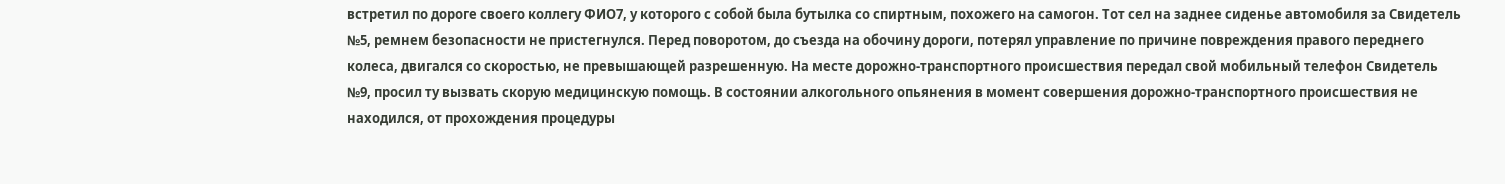встретил по дороге своего коллегу ФИО7, у которого с собой была бутылка со спиртным, похожего на самогон. Тот сел на заднее сиденье автомобиля за Свидетель №5, ремнем безопасности не пристегнулся. Перед поворотом, до съезда на обочину дороги, потерял управление по причине повреждения правого переднего колеса, двигался со скоростью, не превышающей разрешенную. На месте дорожно-транспортного происшествия передал свой мобильный телефон Свидетель №9, просил ту вызвать скорую медицинскую помощь. В состоянии алкогольного опьянения в момент совершения дорожно-транспортного происшествия не находился, от прохождения процедуры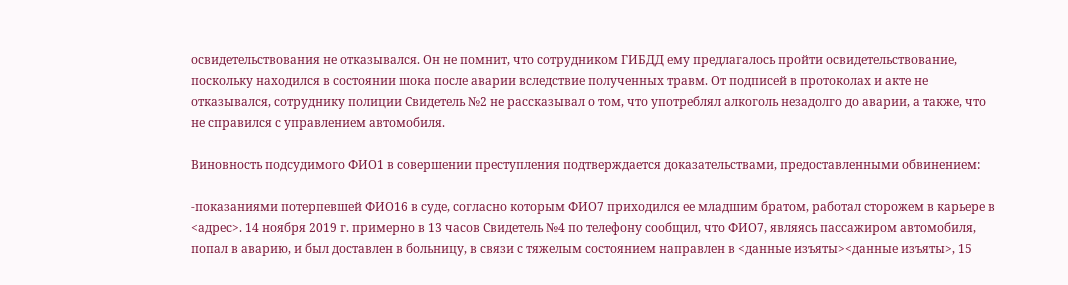освидетельствования не отказывался. Он не помнит, что сотрудником ГИБДД ему предлагалось пройти освидетельствование, поскольку находился в состоянии шока после аварии вследствие полученных травм. От подписей в протоколах и акте не отказывался, сотруднику полиции Свидетель №2 не рассказывал о том, что употреблял алкоголь незадолго до аварии, а также, что не справился с управлением автомобиля.

Виновность подсудимого ФИО1 в совершении преступления подтверждается доказательствами, предоставленными обвинением:

-показаниями потерпевшей ФИО16 в суде, согласно которым ФИО7 приходился ее младшим братом, работал сторожем в карьере в <адрес>. 14 ноября 2019 г. примерно в 13 часов Свидетель №4 по телефону сообщил, что ФИО7, являясь пассажиром автомобиля, попал в аварию, и был доставлен в больницу, в связи с тяжелым состоянием направлен в <данные изъяты><данные изъяты>, 15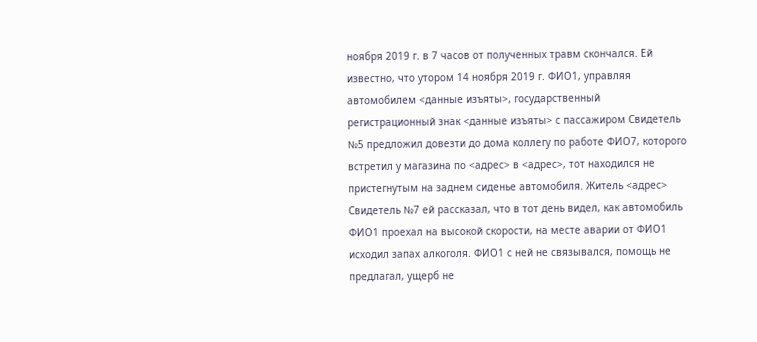ноября 2019 г. в 7 часов от полученных травм скончался. Ей известно, что утором 14 ноября 2019 г. ФИО1, управляя автомобилем <данные изъяты>, государственный регистрационный знак <данные изъяты> с пассажиром Свидетель №5 предложил довезти до дома коллегу по работе ФИО7, которого встретил у магазина по <адрес> в <адрес>, тот находился не пристегнутым на заднем сиденье автомобиля. Житель <адрес> Свидетель №7 ей рассказал, что в тот день видел, как автомобиль ФИО1 проехал на высокой скорости, на месте аварии от ФИО1 исходил запах алкоголя. ФИО1 с ней не связывался, помощь не предлагал, ущерб не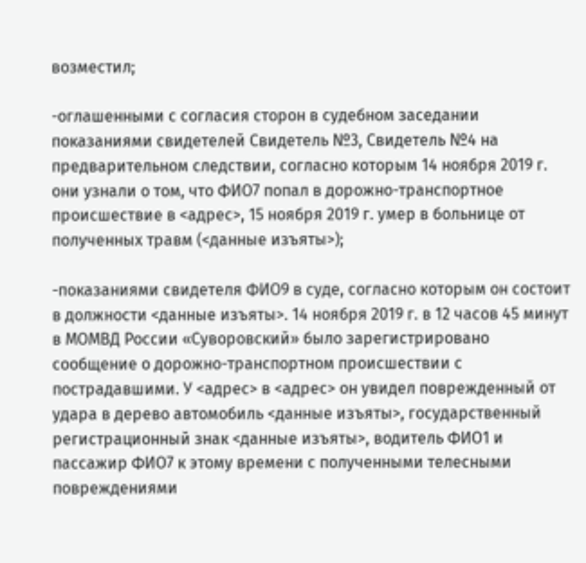возместил;

-оглашенными с согласия сторон в судебном заседании показаниями свидетелей Свидетель №3, Свидетель №4 на предварительном следствии, согласно которым 14 ноября 2019 г. они узнали о том, что ФИО7 попал в дорожно-транспортное происшествие в <адрес>, 15 ноября 2019 г. умер в больнице от полученных травм (<данные изъяты>);

-показаниями свидетеля ФИО9 в суде, согласно которым он состоит в должности <данные изъяты>. 14 ноября 2019 г. в 12 часов 45 минут в МОМВД России «Суворовский» было зарегистрировано сообщение о дорожно-транспортном происшествии с пострадавшими. У <адрес> в <адрес> он увидел поврежденный от удара в дерево автомобиль <данные изъяты>, государственный регистрационный знак <данные изъяты>, водитель ФИО1 и пассажир ФИО7 к этому времени с полученными телесными повреждениями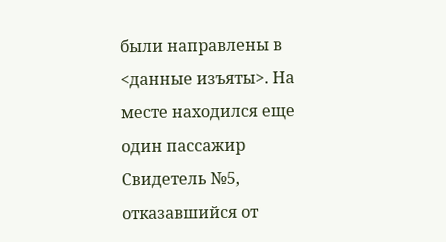были направлены в <данные изъяты>. На месте находился еще один пассажир Свидетель №5, отказавшийся от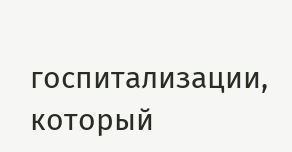госпитализации, который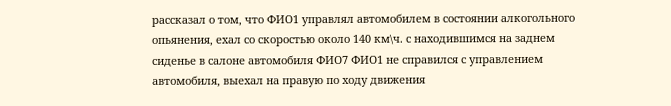рассказал о том, что ФИО1 управлял автомобилем в состоянии алкогольного опьянения, ехал со скоростью около 140 км\ч. с находившимся на заднем сиденье в салоне автомобиля ФИО7 ФИО1 не справился с управлением автомобиля, выехал на правую по ходу движения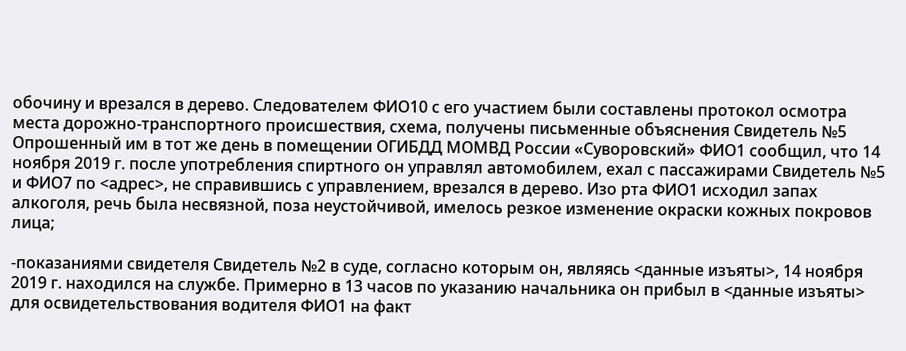обочину и врезался в дерево. Следователем ФИО10 с его участием были составлены протокол осмотра места дорожно-транспортного происшествия, схема, получены письменные объяснения Свидетель №5 Опрошенный им в тот же день в помещении ОГИБДД МОМВД России «Суворовский» ФИО1 сообщил, что 14 ноября 2019 г. после употребления спиртного он управлял автомобилем, ехал с пассажирами Свидетель №5 и ФИО7 по <адрес>, не справившись с управлением, врезался в дерево. Изо рта ФИО1 исходил запах алкоголя, речь была несвязной, поза неустойчивой, имелось резкое изменение окраски кожных покровов лица;

-показаниями свидетеля Свидетель №2 в суде, согласно которым он, являясь <данные изъяты>, 14 ноября 2019 г. находился на службе. Примерно в 13 часов по указанию начальника он прибыл в <данные изъяты> для освидетельствования водителя ФИО1 на факт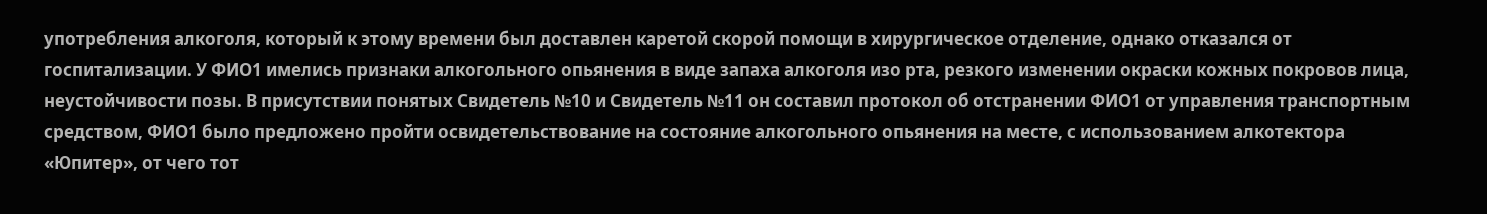употребления алкоголя, который к этому времени был доставлен каретой скорой помощи в хирургическое отделение, однако отказался от госпитализации. У ФИО1 имелись признаки алкогольного опьянения в виде запаха алкоголя изо рта, резкого изменении окраски кожных покровов лица, неустойчивости позы. В присутствии понятых Свидетель №10 и Свидетель №11 он составил протокол об отстранении ФИО1 от управления транспортным средством, ФИО1 было предложено пройти освидетельствование на состояние алкогольного опьянения на месте, с использованием алкотектора «Юпитер», от чего тот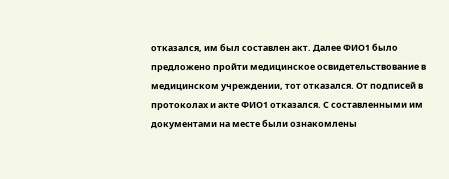отказался, им был составлен акт. Далее ФИО1 было предложено пройти медицинское освидетельствование в медицинском учреждении, тот отказался. От подписей в протоколах и акте ФИО1 отказался. С составленными им документами на месте были ознакомлены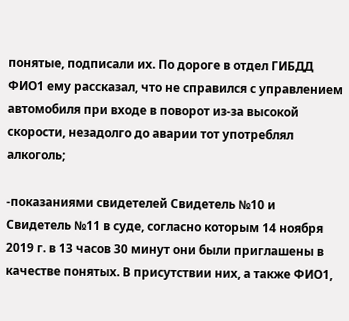понятые, подписали их. По дороге в отдел ГИБДД ФИО1 ему рассказал, что не справился с управлением автомобиля при входе в поворот из-за высокой скорости, незадолго до аварии тот употреблял алкоголь;

-показаниями свидетелей Свидетель №10 и Свидетель №11 в суде, согласно которым 14 ноября 2019 г. в 13 часов 30 минут они были приглашены в качестве понятых. В присутствии них, а также ФИО1,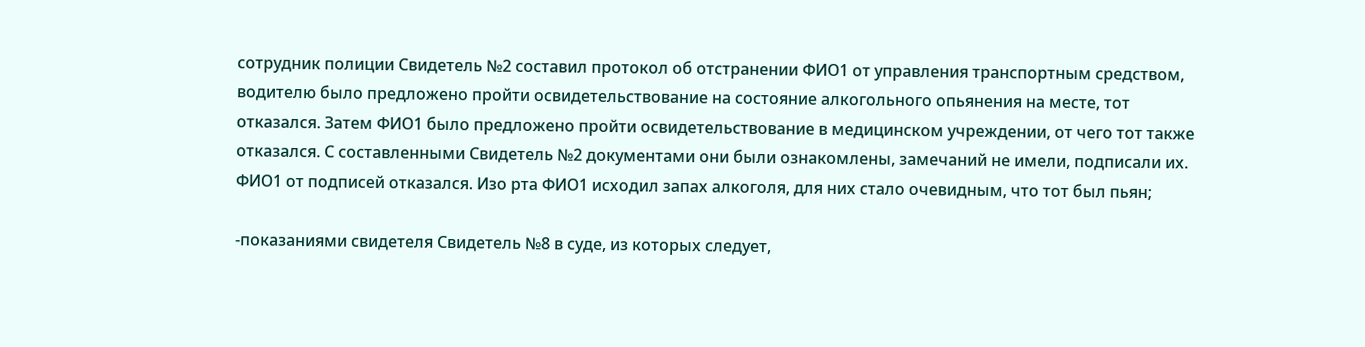сотрудник полиции Свидетель №2 составил протокол об отстранении ФИО1 от управления транспортным средством, водителю было предложено пройти освидетельствование на состояние алкогольного опьянения на месте, тот отказался. Затем ФИО1 было предложено пройти освидетельствование в медицинском учреждении, от чего тот также отказался. С составленными Свидетель №2 документами они были ознакомлены, замечаний не имели, подписали их. ФИО1 от подписей отказался. Изо рта ФИО1 исходил запах алкоголя, для них стало очевидным, что тот был пьян;

-показаниями свидетеля Свидетель №8 в суде, из которых следует,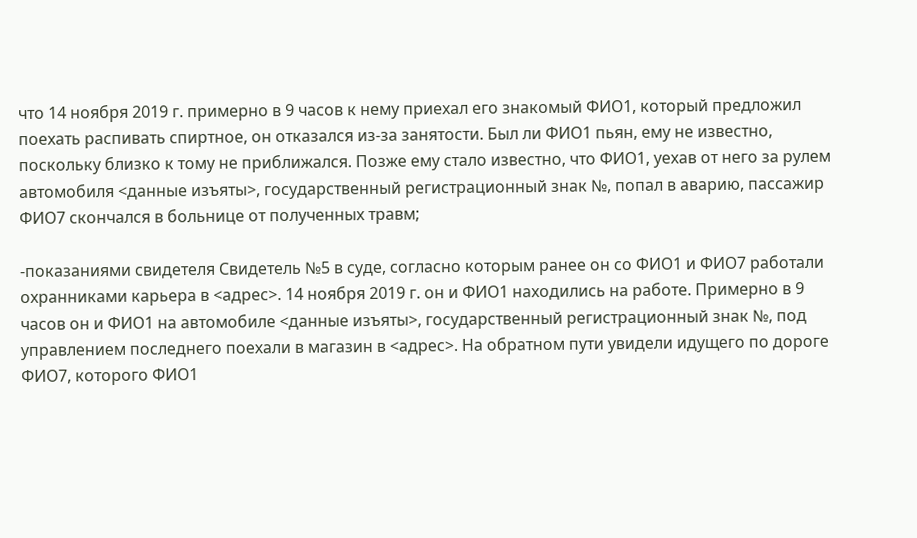что 14 ноября 2019 г. примерно в 9 часов к нему приехал его знакомый ФИО1, который предложил поехать распивать спиртное, он отказался из-за занятости. Был ли ФИО1 пьян, ему не известно, поскольку близко к тому не приближался. Позже ему стало известно, что ФИО1, уехав от него за рулем автомобиля <данные изъяты>, государственный регистрационный знак №, попал в аварию, пассажир ФИО7 скончался в больнице от полученных травм;

-показаниями свидетеля Свидетель №5 в суде, согласно которым ранее он со ФИО1 и ФИО7 работали охранниками карьера в <адрес>. 14 ноября 2019 г. он и ФИО1 находились на работе. Примерно в 9 часов он и ФИО1 на автомобиле <данные изъяты>, государственный регистрационный знак №, под управлением последнего поехали в магазин в <адрес>. На обратном пути увидели идущего по дороге ФИО7, которого ФИО1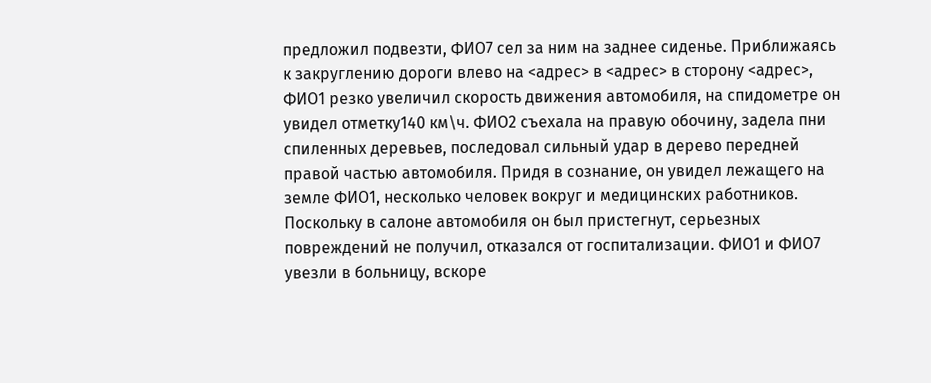предложил подвезти, ФИО7 сел за ним на заднее сиденье. Приближаясь к закруглению дороги влево на <адрес> в <адрес> в сторону <адрес>, ФИО1 резко увеличил скорость движения автомобиля, на спидометре он увидел отметку140 км\ч. ФИО2 съехала на правую обочину, задела пни спиленных деревьев, последовал сильный удар в дерево передней правой частью автомобиля. Придя в сознание, он увидел лежащего на земле ФИО1, несколько человек вокруг и медицинских работников. Поскольку в салоне автомобиля он был пристегнут, серьезных повреждений не получил, отказался от госпитализации. ФИО1 и ФИО7 увезли в больницу, вскоре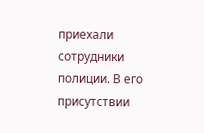приехали сотрудники полиции. В его присутствии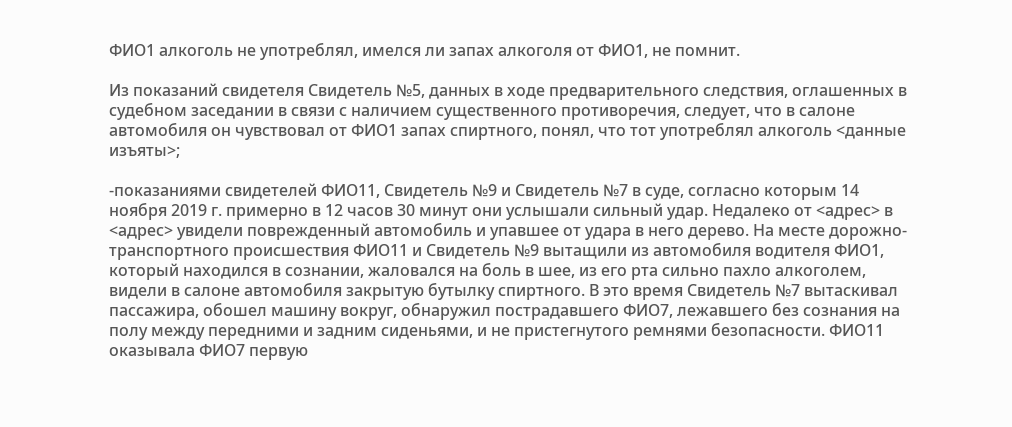ФИО1 алкоголь не употреблял, имелся ли запах алкоголя от ФИО1, не помнит.

Из показаний свидетеля Свидетель №5, данных в ходе предварительного следствия, оглашенных в судебном заседании в связи с наличием существенного противоречия, следует, что в салоне автомобиля он чувствовал от ФИО1 запах спиртного, понял, что тот употреблял алкоголь <данные изъяты>;

-показаниями свидетелей ФИО11, Свидетель №9 и Свидетель №7 в суде, согласно которым 14 ноября 2019 г. примерно в 12 часов 30 минут они услышали сильный удар. Недалеко от <адрес> в <адрес> увидели поврежденный автомобиль и упавшее от удара в него дерево. На месте дорожно-транспортного происшествия ФИО11 и Свидетель №9 вытащили из автомобиля водителя ФИО1, который находился в сознании, жаловался на боль в шее, из его рта сильно пахло алкоголем, видели в салоне автомобиля закрытую бутылку спиртного. В это время Свидетель №7 вытаскивал пассажира, обошел машину вокруг, обнаружил пострадавшего ФИО7, лежавшего без сознания на полу между передними и задним сиденьями, и не пристегнутого ремнями безопасности. ФИО11 оказывала ФИО7 первую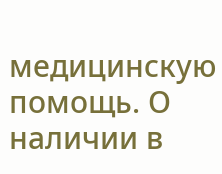медицинскую помощь. О наличии в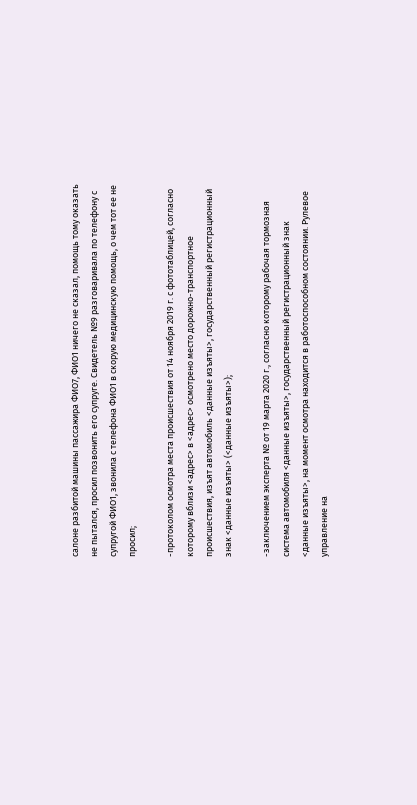салоне разбитой машины пассажира ФИО7, ФИО1 ничего не сказал, помощь тому оказать не пытался, просил позвонить его супруге. Свидетель №9 разговаривала по телефону с супругой ФИО1, звонила с телефона ФИО1 в скорую медицинскую помощь, о чем тот ее не просил;

-протоколом осмотра места происшествия от 14 ноября 2019 г. с фототаблицей, согласно которому вблизи <адрес> в <адрес> осмотрено место дорожно-транспортное происшествия, изъят автомобиль <данные изъяты>, государственный регистрационный знак <данные изъяты> (<данные изъяты>);

-заключением эксперта № от 19 марта 2020 г., согласно которому рабочая тормозная система автомобиля <данные изъяты>, государственный регистрационный знак <данные изъяты>, на момент осмотра находится в работоспособном состоянии. Рулевое управление на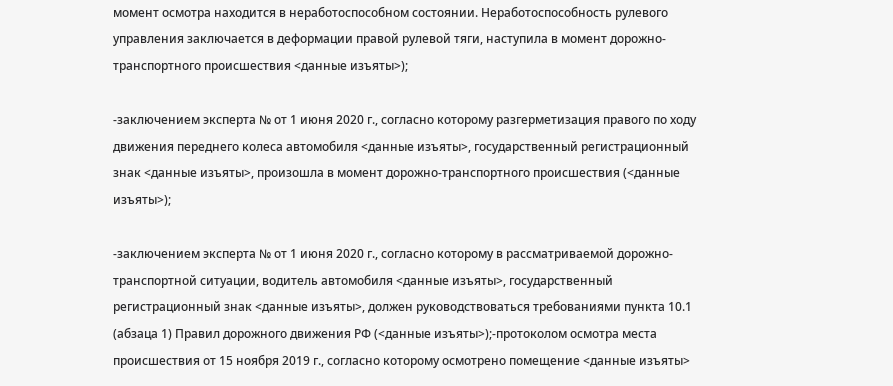момент осмотра находится в неработоспособном состоянии. Неработоспособность рулевого управления заключается в деформации правой рулевой тяги, наступила в момент дорожно-транспортного происшествия <данные изъяты>);

-заключением эксперта № от 1 июня 2020 г., согласно которому разгерметизация правого по ходу движения переднего колеса автомобиля <данные изъяты>, государственный регистрационный знак <данные изъяты>, произошла в момент дорожно-транспортного происшествия (<данные изъяты>);

-заключением эксперта № от 1 июня 2020 г., согласно которому в рассматриваемой дорожно-транспортной ситуации, водитель автомобиля <данные изъяты>, государственный регистрационный знак <данные изъяты>, должен руководствоваться требованиями пункта 10.1 (абзаца 1) Правил дорожного движения РФ (<данные изъяты>);-протоколом осмотра места происшествия от 15 ноября 2019 г., согласно которому осмотрено помещение <данные изъяты>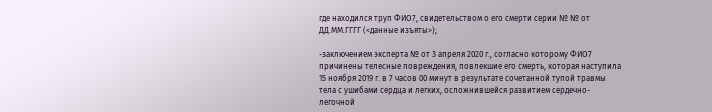где находился труп ФИО7, свидетельством о его смерти серии № № от ДД.ММ.ГГГГ (<данные изъяты>);

-заключением эксперта № от 3 апреля 2020 г., согласно которому ФИО7 причинены телесные повреждения, повлекшие его смерть, которая наступила 15 ноября 2019 г. в 7 часов 00 минут в результате сочетанной тупой травмы тела с ушибами сердца и легких, осложнившейся развитием сердечно-легочной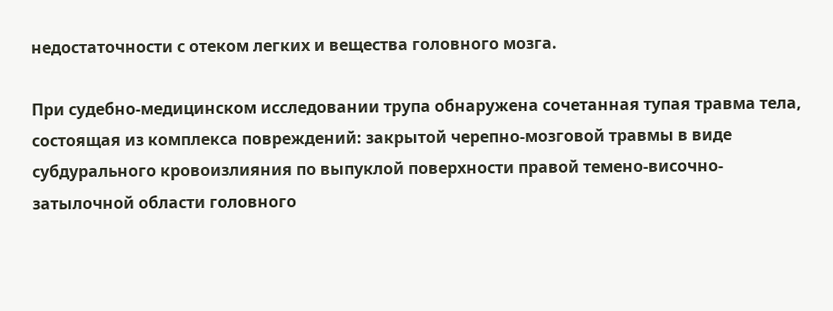недостаточности с отеком легких и вещества головного мозга.

При судебно-медицинском исследовании трупа обнаружена сочетанная тупая травма тела, состоящая из комплекса повреждений: закрытой черепно-мозговой травмы в виде субдурального кровоизлияния по выпуклой поверхности правой темено-височно-затылочной области головного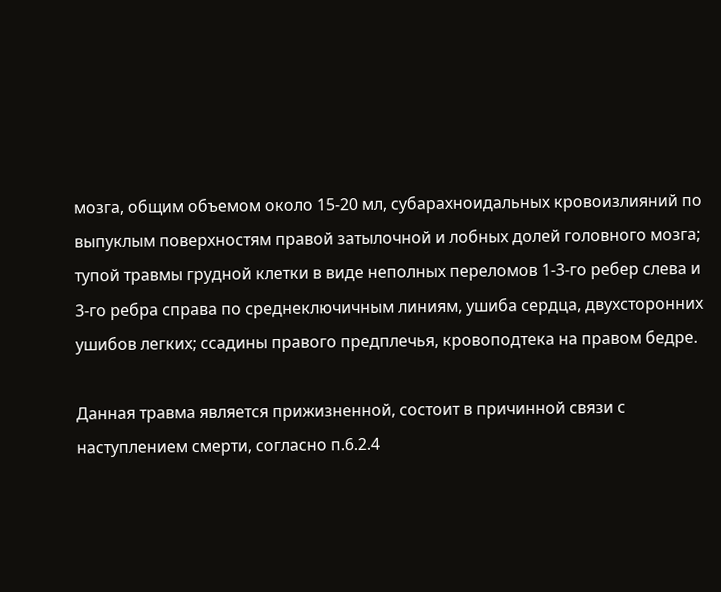мозга, общим объемом около 15-20 мл, субарахноидальных кровоизлияний по выпуклым поверхностям правой затылочной и лобных долей головного мозга; тупой травмы грудной клетки в виде неполных переломов 1-3-го ребер слева и 3-го ребра справа по среднеключичным линиям, ушиба сердца, двухсторонних ушибов легких; ссадины правого предплечья, кровоподтека на правом бедре.

Данная травма является прижизненной, состоит в причинной связи с наступлением смерти, согласно п.6.2.4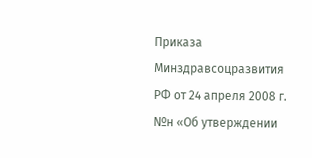Приказа Минздравсоцразвития РФ от 24 апреля 2008 г. №н «Об утверждении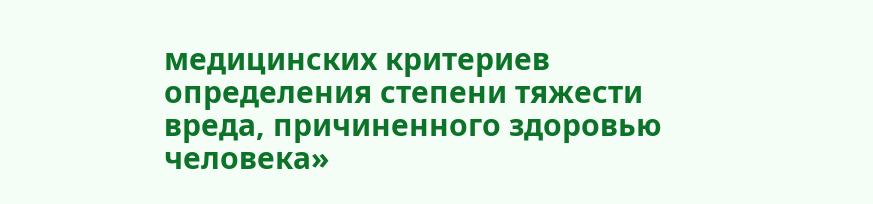медицинских критериев определения степени тяжести вреда, причиненного здоровью человека»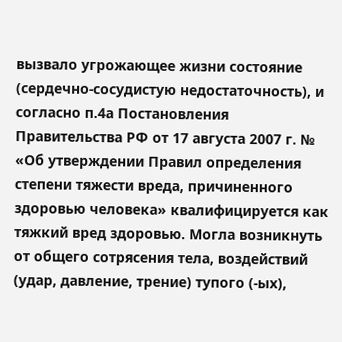вызвало угрожающее жизни состояние (сердечно-сосудистую недостаточность), и согласно п.4а Постановления Правительства РФ от 17 августа 2007 г. № «Об утверждении Правил определения степени тяжести вреда, причиненного здоровью человека» квалифицируется как тяжкий вред здоровью. Могла возникнуть от общего сотрясения тела, воздействий (удар, давление, трение) тупого (-ых),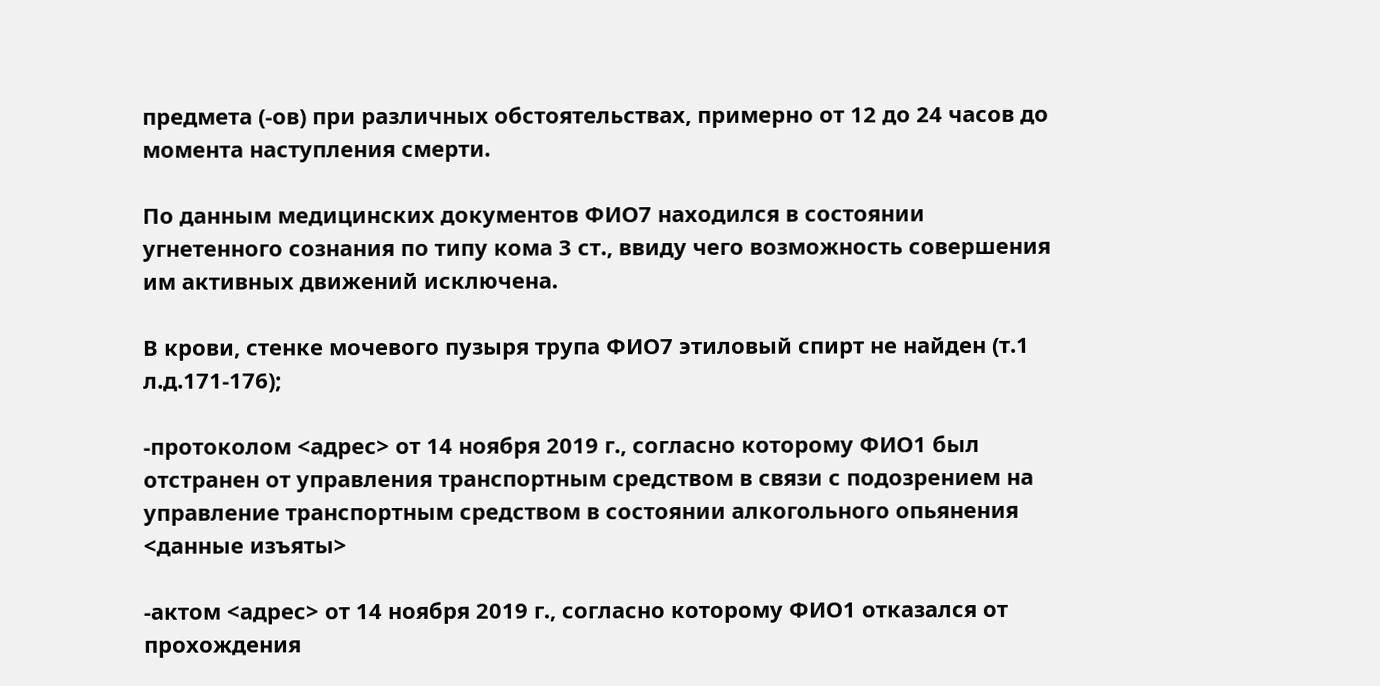предмета (-ов) при различных обстоятельствах, примерно от 12 до 24 часов до момента наступления смерти.

По данным медицинских документов ФИО7 находился в состоянии угнетенного сознания по типу кома 3 ст., ввиду чего возможность совершения им активных движений исключена.

В крови, стенке мочевого пузыря трупа ФИО7 этиловый спирт не найден (т.1 л.д.171-176);

-протоколом <адрес> от 14 ноября 2019 г., согласно которому ФИО1 был отстранен от управления транспортным средством в связи с подозрением на управление транспортным средством в состоянии алкогольного опьянения <данные изъяты>

-актом <адрес> от 14 ноября 2019 г., согласно которому ФИО1 отказался от прохождения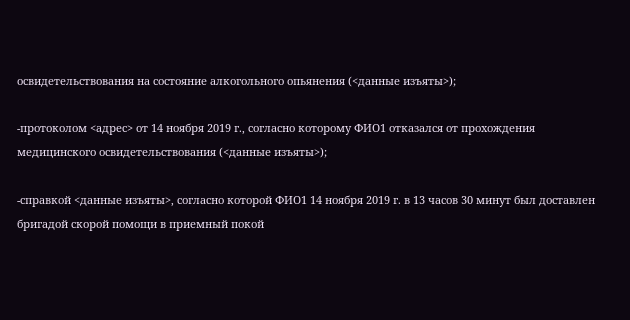освидетельствования на состояние алкогольного опьянения (<данные изъяты>);

-протоколом <адрес> от 14 ноября 2019 г., согласно которому ФИО1 отказался от прохождения медицинского освидетельствования (<данные изъяты>);

-справкой <данные изъяты>, согласно которой ФИО1 14 ноября 2019 г. в 13 часов 30 минут был доставлен бригадой скорой помощи в приемный покой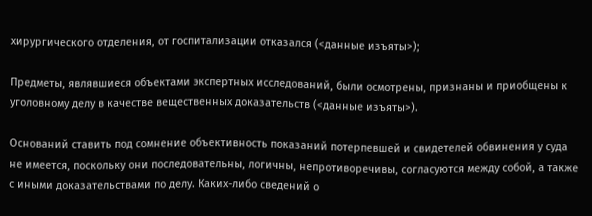хирургического отделения, от госпитализации отказался (<данные изъяты>);

Предметы, являвшиеся объектами экспертных исследований, были осмотрены, признаны и приобщены к уголовному делу в качестве вещественных доказательств (<данные изъяты>).

Оснований ставить под сомнение объективность показаний потерпевшей и свидетелей обвинения у суда не имеется, поскольку они последовательны, логичны, непротиворечивы, согласуются между собой, а также с иными доказательствами по делу. Каких-либо сведений о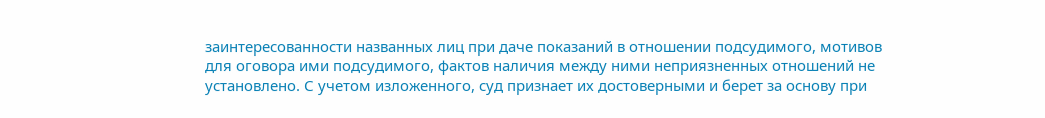заинтересованности названных лиц при даче показаний в отношении подсудимого, мотивов для оговора ими подсудимого, фактов наличия между ними неприязненных отношений не установлено. С учетом изложенного, суд признает их достоверными и берет за основу при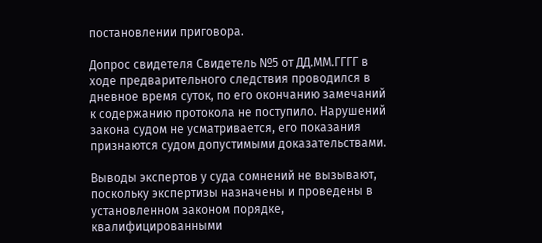постановлении приговора.

Допрос свидетеля Свидетель №5 от ДД.ММ.ГГГГ в ходе предварительного следствия проводился в дневное время суток, по его окончанию замечаний к содержанию протокола не поступило. Нарушений закона судом не усматривается, его показания признаются судом допустимыми доказательствами.

Выводы экспертов у суда сомнений не вызывают, поскольку экспертизы назначены и проведены в установленном законом порядке, квалифицированными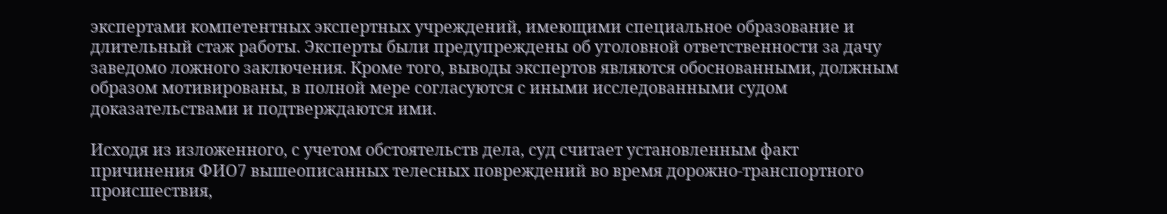экспертами компетентных экспертных учреждений, имеющими специальное образование и длительный стаж работы. Эксперты были предупреждены об уголовной ответственности за дачу заведомо ложного заключения. Кроме того, выводы экспертов являются обоснованными, должным образом мотивированы, в полной мере согласуются с иными исследованными судом доказательствами и подтверждаются ими.

Исходя из изложенного, с учетом обстоятельств дела, суд считает установленным факт причинения ФИО7 вышеописанных телесных повреждений во время дорожно-транспортного происшествия,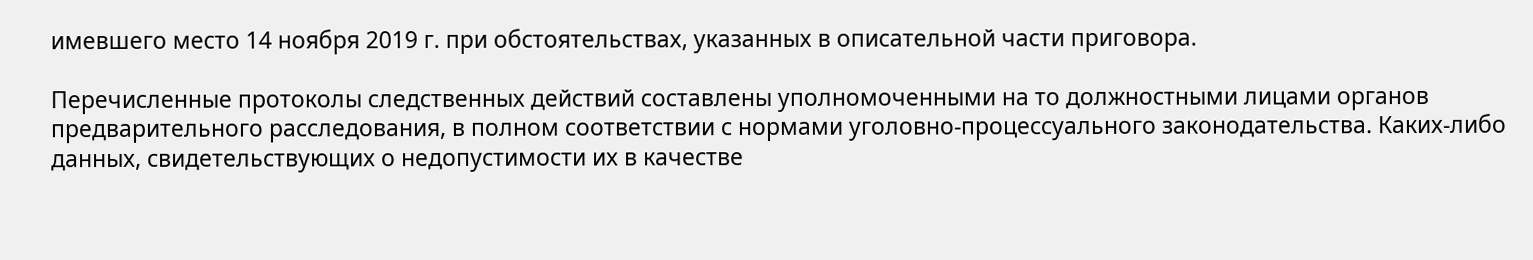имевшего место 14 ноября 2019 г. при обстоятельствах, указанных в описательной части приговора.

Перечисленные протоколы следственных действий составлены уполномоченными на то должностными лицами органов предварительного расследования, в полном соответствии с нормами уголовно-процессуального законодательства. Каких-либо данных, свидетельствующих о недопустимости их в качестве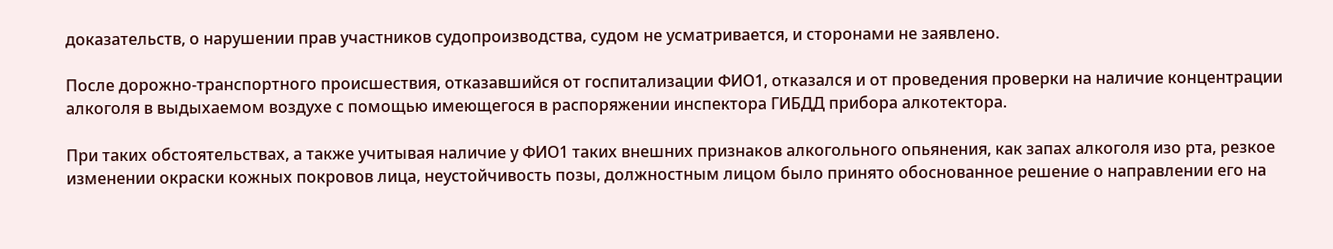доказательств, о нарушении прав участников судопроизводства, судом не усматривается, и сторонами не заявлено.

После дорожно-транспортного происшествия, отказавшийся от госпитализации ФИО1, отказался и от проведения проверки на наличие концентрации алкоголя в выдыхаемом воздухе с помощью имеющегося в распоряжении инспектора ГИБДД прибора алкотектора.

При таких обстоятельствах, а также учитывая наличие у ФИО1 таких внешних признаков алкогольного опьянения, как запах алкоголя изо рта, резкое изменении окраски кожных покровов лица, неустойчивость позы, должностным лицом было принято обоснованное решение о направлении его на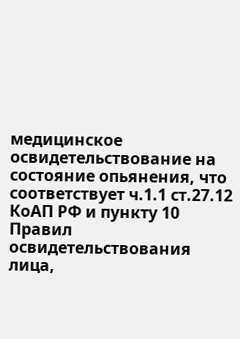медицинское освидетельствование на состояние опьянения, что соответствует ч.1.1 ст.27.12 КоАП РФ и пункту 10 Правил освидетельствования лица,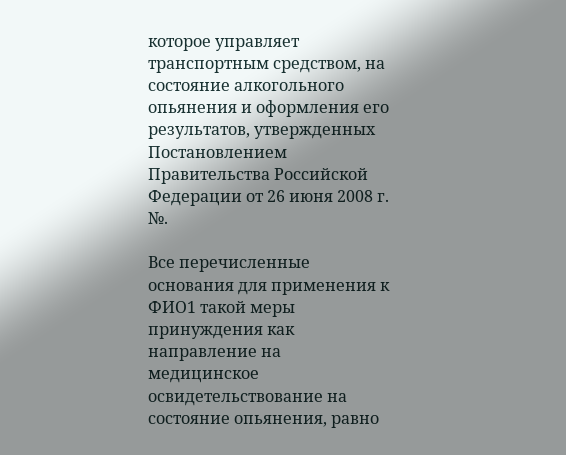которое управляет транспортным средством, на состояние алкогольного опьянения и оформления его результатов, утвержденных Постановлением Правительства Российской Федерации от 26 июня 2008 г. №.

Все перечисленные основания для применения к ФИО1 такой меры принуждения как направление на медицинское освидетельствование на состояние опьянения, равно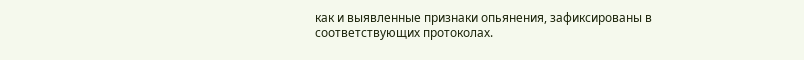как и выявленные признаки опьянения, зафиксированы в соответствующих протоколах.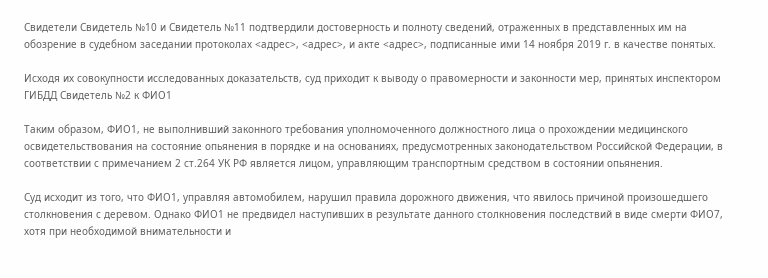Свидетели Свидетель №10 и Свидетель №11 подтвердили достоверность и полноту сведений, отраженных в представленных им на обозрение в судебном заседании протоколах <адрес>, <адрес>, и акте <адрес>, подписанные ими 14 ноября 2019 г. в качестве понятых.

Исходя их совокупности исследованных доказательств, суд приходит к выводу о правомерности и законности мер, принятых инспектором ГИБДД Свидетель №2 к ФИО1

Таким образом, ФИО1, не выполнивший законного требования уполномоченного должностного лица о прохождении медицинского освидетельствования на состояние опьянения в порядке и на основаниях, предусмотренных законодательством Российской Федерации, в соответствии с примечанием 2 ст.264 УК РФ является лицом, управляющим транспортным средством в состоянии опьянения.

Суд исходит из того, что ФИО1, управляя автомобилем, нарушил правила дорожного движения, что явилось причиной произошедшего столкновения с деревом. Однако ФИО1 не предвидел наступивших в результате данного столкновения последствий в виде смерти ФИО7, хотя при необходимой внимательности и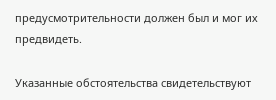предусмотрительности должен был и мог их предвидеть.

Указанные обстоятельства свидетельствуют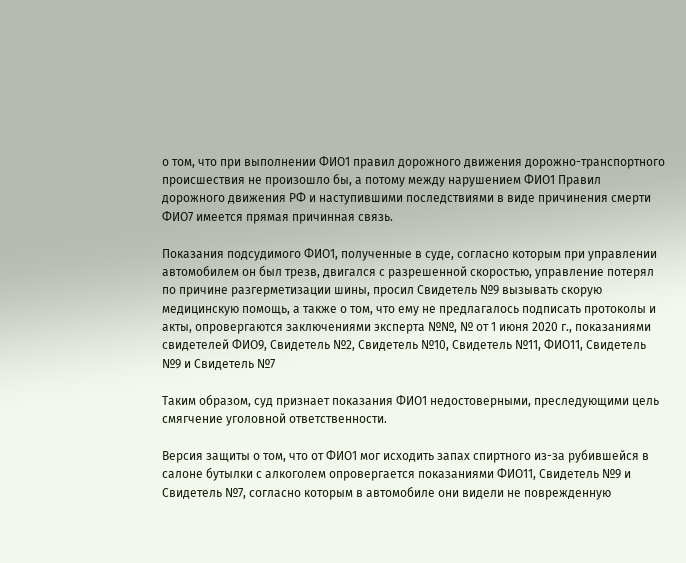о том, что при выполнении ФИО1 правил дорожного движения дорожно-транспортного происшествия не произошло бы, а потому между нарушением ФИО1 Правил дорожного движения РФ и наступившими последствиями в виде причинения смерти ФИО7 имеется прямая причинная связь.

Показания подсудимого ФИО1, полученные в суде, согласно которым при управлении автомобилем он был трезв, двигался с разрешенной скоростью, управление потерял по причине разгерметизации шины, просил Свидетель №9 вызывать скорую медицинскую помощь, а также о том, что ему не предлагалось подписать протоколы и акты, опровергаются заключениями эксперта №№, № от 1 июня 2020 г., показаниями свидетелей ФИО9, Свидетель №2, Свидетель №10, Свидетель №11, ФИО11, Свидетель №9 и Свидетель №7

Таким образом, суд признает показания ФИО1 недостоверными, преследующими цель смягчение уголовной ответственности.

Версия защиты о том, что от ФИО1 мог исходить запах спиртного из-за рубившейся в салоне бутылки с алкоголем опровергается показаниями ФИО11, Свидетель №9 и Свидетель №7, согласно которым в автомобиле они видели не поврежденную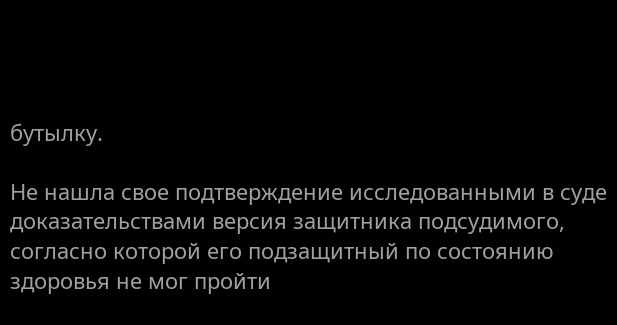бутылку.

Не нашла свое подтверждение исследованными в суде доказательствами версия защитника подсудимого, согласно которой его подзащитный по состоянию здоровья не мог пройти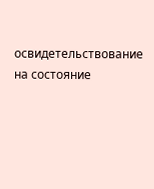освидетельствование на состояние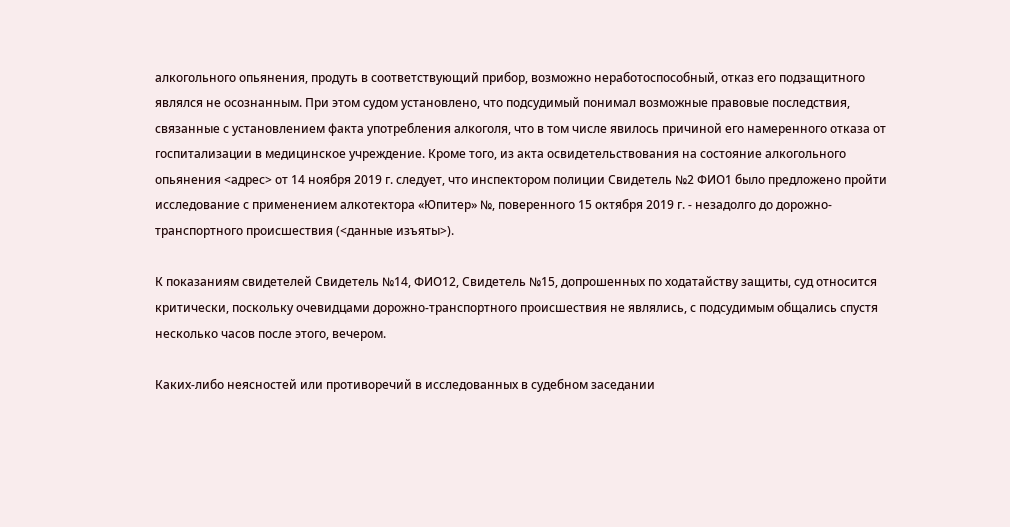алкогольного опьянения, продуть в соответствующий прибор, возможно неработоспособный, отказ его подзащитного являлся не осознанным. При этом судом установлено, что подсудимый понимал возможные правовые последствия, связанные с установлением факта употребления алкоголя, что в том числе явилось причиной его намеренного отказа от госпитализации в медицинское учреждение. Кроме того, из акта освидетельствования на состояние алкогольного опьянения <адрес> от 14 ноября 2019 г. следует, что инспектором полиции Свидетель №2 ФИО1 было предложено пройти исследование с применением алкотектора «Юпитер» №, поверенного 15 октября 2019 г. - незадолго до дорожно-транспортного происшествия (<данные изъяты>).

К показаниям свидетелей Свидетель №14, ФИО12, Свидетель №15, допрошенных по ходатайству защиты, суд относится критически, поскольку очевидцами дорожно-транспортного происшествия не являлись, с подсудимым общались спустя несколько часов после этого, вечером.

Каких-либо неясностей или противоречий в исследованных в судебном заседании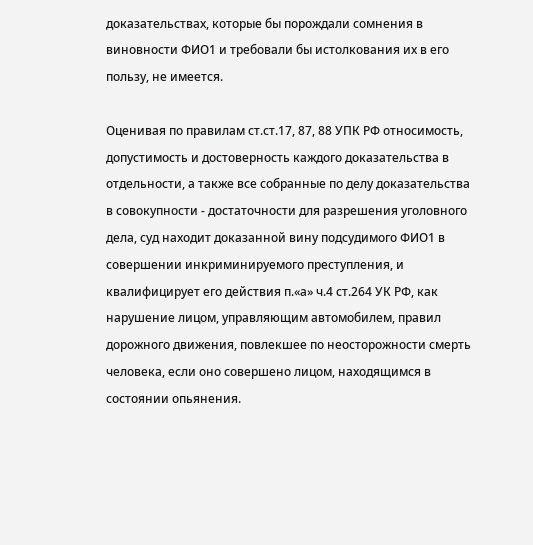доказательствах, которые бы порождали сомнения в виновности ФИО1 и требовали бы истолкования их в его пользу, не имеется.

Оценивая по правилам ст.ст.17, 87, 88 УПК РФ относимость, допустимость и достоверность каждого доказательства в отдельности, а также все собранные по делу доказательства в совокупности - достаточности для разрешения уголовного дела, суд находит доказанной вину подсудимого ФИО1 в совершении инкриминируемого преступления, и квалифицирует его действия п.«а» ч.4 ст.264 УК РФ, как нарушение лицом, управляющим автомобилем, правил дорожного движения, повлекшее по неосторожности смерть человека, если оно совершено лицом, находящимся в состоянии опьянения.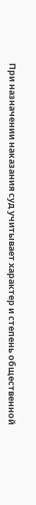При назначении наказания суд учитывает характер и степень общественной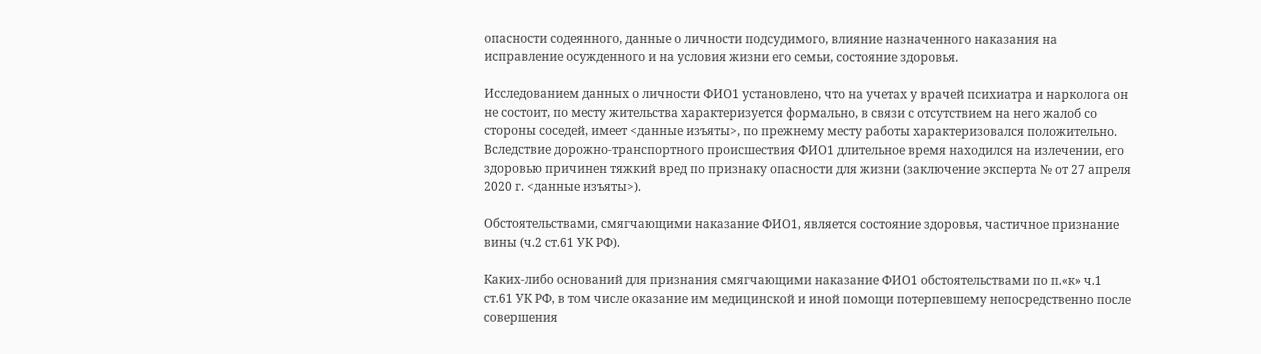опасности содеянного, данные о личности подсудимого, влияние назначенного наказания на исправление осужденного и на условия жизни его семьи, состояние здоровья.

Исследованием данных о личности ФИО1 установлено, что на учетах у врачей психиатра и нарколога он не состоит, по месту жительства характеризуется формально, в связи с отсутствием на него жалоб со стороны соседей, имеет <данные изъяты>, по прежнему месту работы характеризовался положительно. Вследствие дорожно-транспортного происшествия ФИО1 длительное время находился на излечении, его здоровью причинен тяжкий вред по признаку опасности для жизни (заключение эксперта № от 27 апреля 2020 г. <данные изъяты>).

Обстоятельствами, смягчающими наказание ФИО1, является состояние здоровья, частичное признание вины (ч.2 ст.61 УК РФ).

Каких-либо оснований для признания смягчающими наказание ФИО1 обстоятельствами по п.«к» ч.1 ст.61 УК РФ, в том числе оказание им медицинской и иной помощи потерпевшему непосредственно после совершения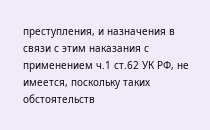преступления, и назначения в связи с этим наказания с применением ч.1 ст.62 УК РФ, не имеется, поскольку таких обстоятельств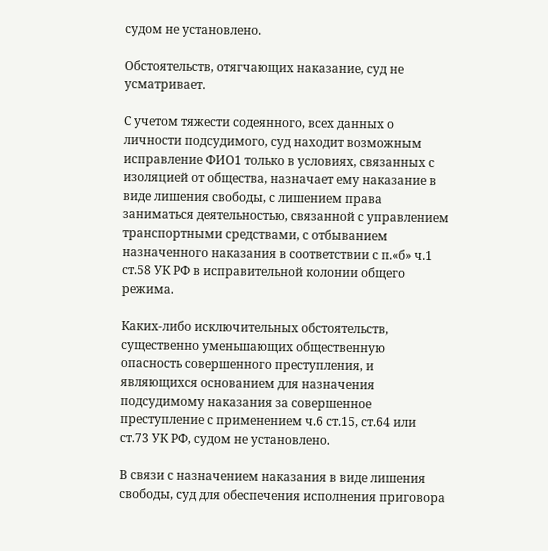судом не установлено.

Обстоятельств, отягчающих наказание, суд не усматривает.

С учетом тяжести содеянного, всех данных о личности подсудимого, суд находит возможным исправление ФИО1 только в условиях, связанных с изоляцией от общества, назначает ему наказание в виде лишения свободы, с лишением права заниматься деятельностью, связанной с управлением транспортными средствами, с отбыванием назначенного наказания в соответствии с п.«б» ч.1 ст.58 УК РФ в исправительной колонии общего режима.

Каких-либо исключительных обстоятельств, существенно уменьшающих общественную опасность совершенного преступления, и являющихся основанием для назначения подсудимому наказания за совершенное преступление с применением ч.6 ст.15, ст.64 или ст.73 УК РФ, судом не установлено.

В связи с назначением наказания в виде лишения свободы, суд для обеспечения исполнения приговора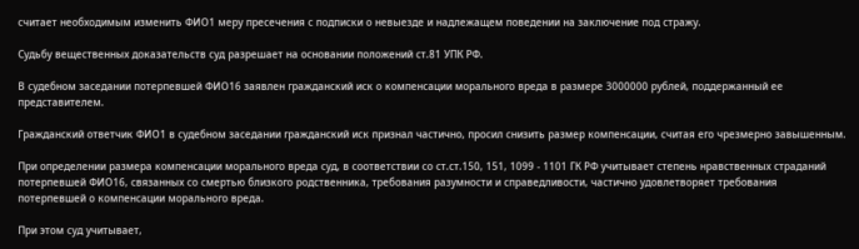считает необходимым изменить ФИО1 меру пресечения с подписки о невыезде и надлежащем поведении на заключение под стражу.

Судьбу вещественных доказательств суд разрешает на основании положений ст.81 УПК РФ.

В судебном заседании потерпевшей ФИО16 заявлен гражданский иск о компенсации морального вреда в размере 3000000 рублей, поддержанный ее представителем.

Гражданский ответчик ФИО1 в судебном заседании гражданский иск признал частично, просил снизить размер компенсации, считая его чрезмерно завышенным.

При определении размера компенсации морального вреда суд, в соответствии со ст.ст.150, 151, 1099 - 1101 ГК РФ учитывает степень нравственных страданий потерпевшей ФИО16, связанных со смертью близкого родственника, требования разумности и справедливости, частично удовлетворяет требования потерпевшей о компенсации морального вреда.

При этом суд учитывает,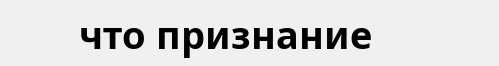что признание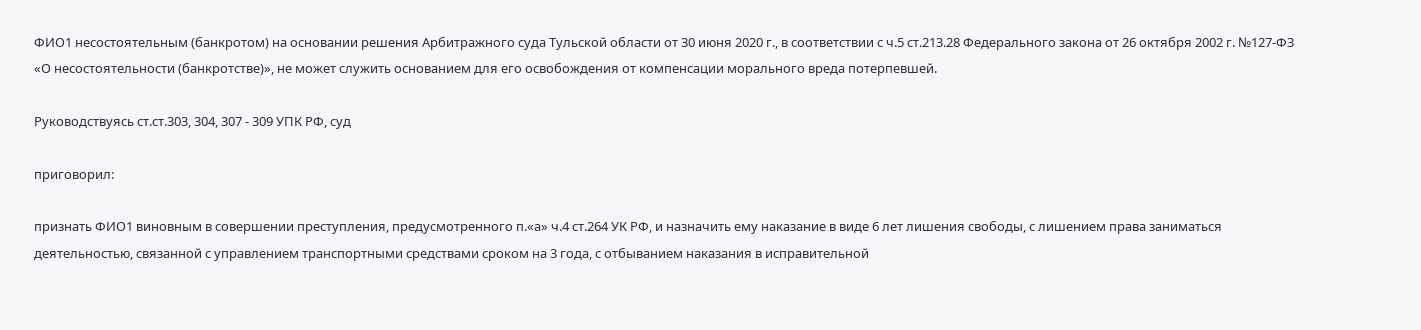ФИО1 несостоятельным (банкротом) на основании решения Арбитражного суда Тульской области от 30 июня 2020 г., в соответствии с ч.5 ст.213.28 Федерального закона от 26 октября 2002 г. №127-ФЗ «О несостоятельности (банкротстве)», не может служить основанием для его освобождения от компенсации морального вреда потерпевшей.

Руководствуясь ст.ст.303, 304, 307 - 309 УПК РФ, суд

приговорил:

признать ФИО1 виновным в совершении преступления, предусмотренного п.«а» ч.4 ст.264 УК РФ, и назначить ему наказание в виде 6 лет лишения свободы, с лишением права заниматься деятельностью, связанной с управлением транспортными средствами сроком на 3 года, с отбыванием наказания в исправительной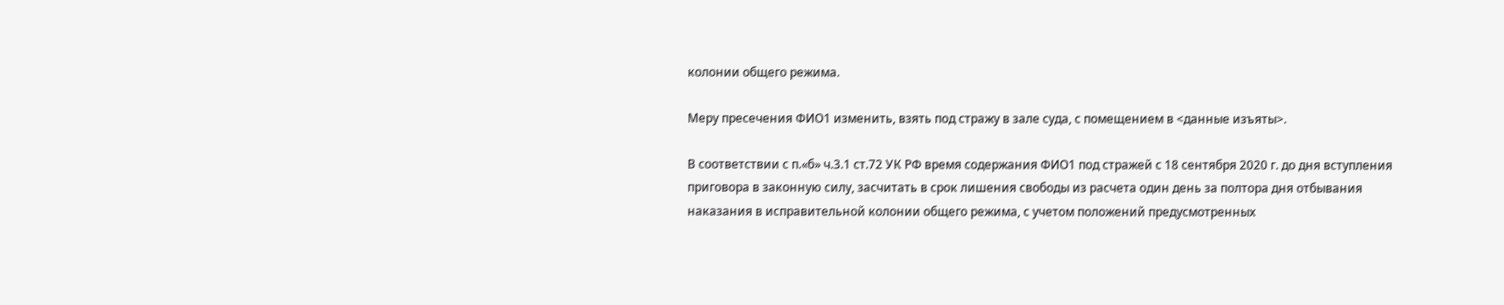колонии общего режима.

Меру пресечения ФИО1 изменить, взять под стражу в зале суда, с помещением в <данные изъяты>.

В соответствии с п.«б» ч.3.1 ст.72 УК РФ время содержания ФИО1 под стражей с 18 сентября 2020 г. до дня вступления приговора в законную силу, засчитать в срок лишения свободы из расчета один день за полтора дня отбывания наказания в исправительной колонии общего режима, с учетом положений предусмотренных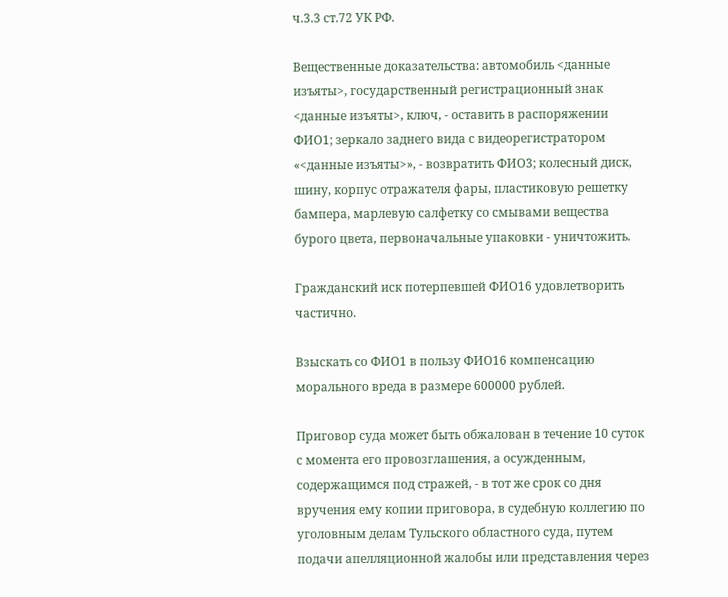ч.3.3 ст.72 УК РФ.

Вещественные доказательства: автомобиль <данные изъяты>, государственный регистрационный знак <данные изъяты>, ключ, - оставить в распоряжении ФИО1; зеркало заднего вида с видеорегистратором «<данные изъяты>», - возвратить ФИО3; колесный диск, шину, корпус отражателя фары, пластиковую решетку бампера, марлевую салфетку со смывами вещества бурого цвета, первоначальные упаковки - уничтожить.

Гражданский иск потерпевшей ФИО16 удовлетворить частично.

Взыскать со ФИО1 в пользу ФИО16 компенсацию морального вреда в размере 600000 рублей.

Приговор суда может быть обжалован в течение 10 суток с момента его провозглашения, а осужденным, содержащимся под стражей, - в тот же срок со дня вручения ему копии приговора, в судебную коллегию по уголовным делам Тульского областного суда, путем подачи апелляционной жалобы или представления через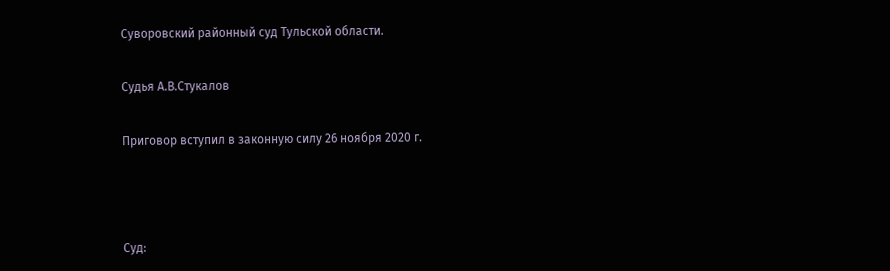Суворовский районный суд Тульской области.

Судья А.В.Стукалов

Приговор вступил в законную силу 26 ноября 2020 г.



Суд: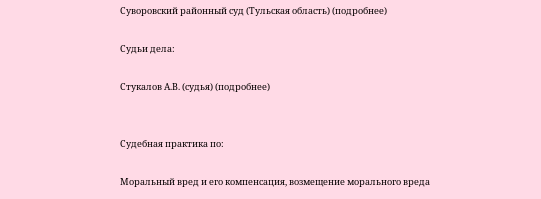Суворовский районный суд (Тульская область) (подробнее)

Судьи дела:

Стукалов А.В. (судья) (подробнее)


Судебная практика по:

Моральный вред и его компенсация, возмещение морального вреда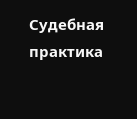Судебная практика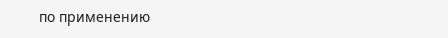по применению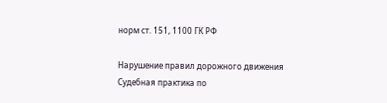норм ст. 151, 1100 ГК РФ

Нарушение правил дорожного движения
Судебная практика по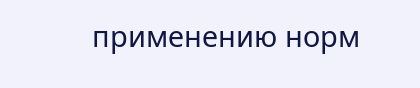применению норм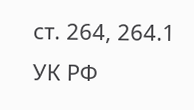ст. 264, 264.1 УК РФ